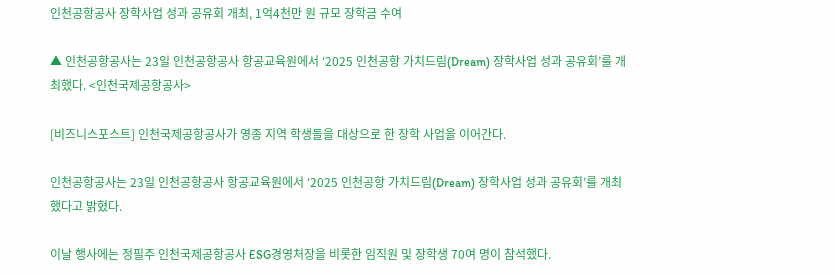인천공항공사 장학사업 성과 공유회 개최, 1억4천만 원 규모 장학금 수여

▲ 인천공항공사는 23일 인천공항공사 항공교육원에서 ‘2025 인천공항 가치드림(Dream) 장학사업 성과 공유회’를 개최했다. <인천국제공항공사>

[비즈니스포스트] 인천국제공항공사가 영종 지역 학생들을 대상으로 한 장학 사업을 이어간다.

인천공항공사는 23일 인천공항공사 항공교육원에서 ‘2025 인천공항 가치드림(Dream) 장학사업 성과 공유회’를 개최했다고 밝혔다.

이날 행사에는 정필주 인천국제공항공사 ESG경영처장을 비롯한 임직원 및 장학생 70여 명이 참석했다.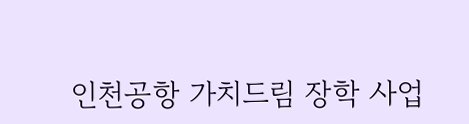인천공항 가치드림 장학 사업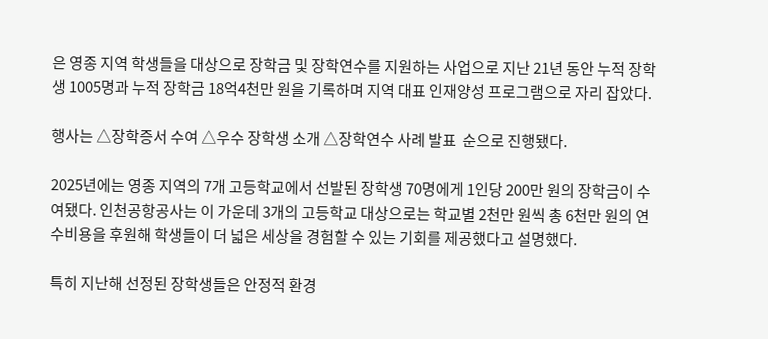은 영종 지역 학생들을 대상으로 장학금 및 장학연수를 지원하는 사업으로 지난 21년 동안 누적 장학생 1005명과 누적 장학금 18억4천만 원을 기록하며 지역 대표 인재양성 프로그램으로 자리 잡았다.

행사는 △장학증서 수여 △우수 장학생 소개 △장학연수 사례 발표  순으로 진행됐다.

2025년에는 영종 지역의 7개 고등학교에서 선발된 장학생 70명에게 1인당 200만 원의 장학금이 수여됐다. 인천공항공사는 이 가운데 3개의 고등학교 대상으로는 학교별 2천만 원씩 총 6천만 원의 연수비용을 후원해 학생들이 더 넓은 세상을 경험할 수 있는 기회를 제공했다고 설명했다.

특히 지난해 선정된 장학생들은 안정적 환경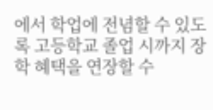에서 학업에 전념할 수 있도록 고등학교 졸업 시까지 장학 혜택을 연장할 수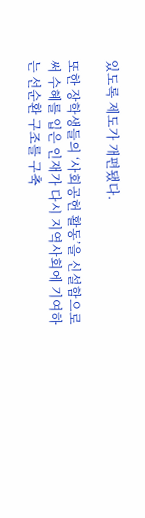있도록 제도가 개편됐다.

또한 장학생들의 ‘사회공헌 활동’을 신설함으로써 수혜를 입은 인재가 다시 지역사회에 기여하는 선순환 구조를 구축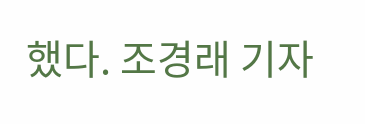했다. 조경래 기자